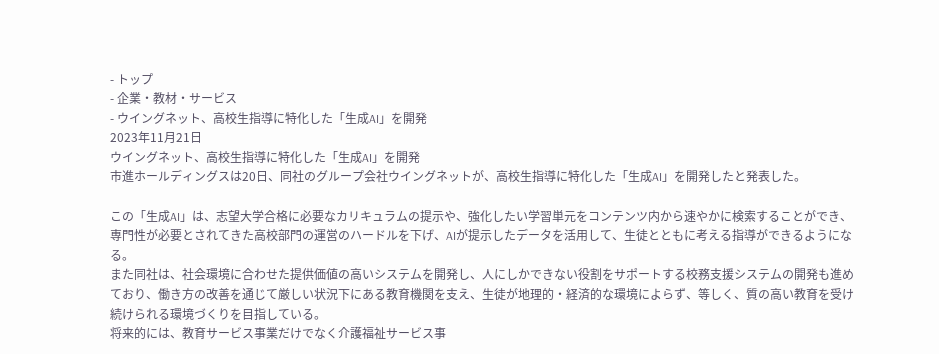- トップ
- 企業・教材・サービス
- ウイングネット、高校生指導に特化した「生成AI」を開発
2023年11月21日
ウイングネット、高校生指導に特化した「生成AI」を開発
市進ホールディングスは20日、同社のグループ会社ウイングネットが、高校生指導に特化した「生成AI」を開発したと発表した。

この「生成AI」は、志望大学合格に必要なカリキュラムの提示や、強化したい学習単元をコンテンツ内から速やかに検索することができ、専門性が必要とされてきた高校部門の運営のハードルを下げ、AIが提示したデータを活用して、生徒とともに考える指導ができるようになる。
また同社は、社会環境に合わせた提供価値の高いシステムを開発し、人にしかできない役割をサポートする校務支援システムの開発も進めており、働き方の改善を通じて厳しい状況下にある教育機関を支え、生徒が地理的・経済的な環境によらず、等しく、質の高い教育を受け続けられる環境づくりを目指している。
将来的には、教育サービス事業だけでなく介護福祉サービス事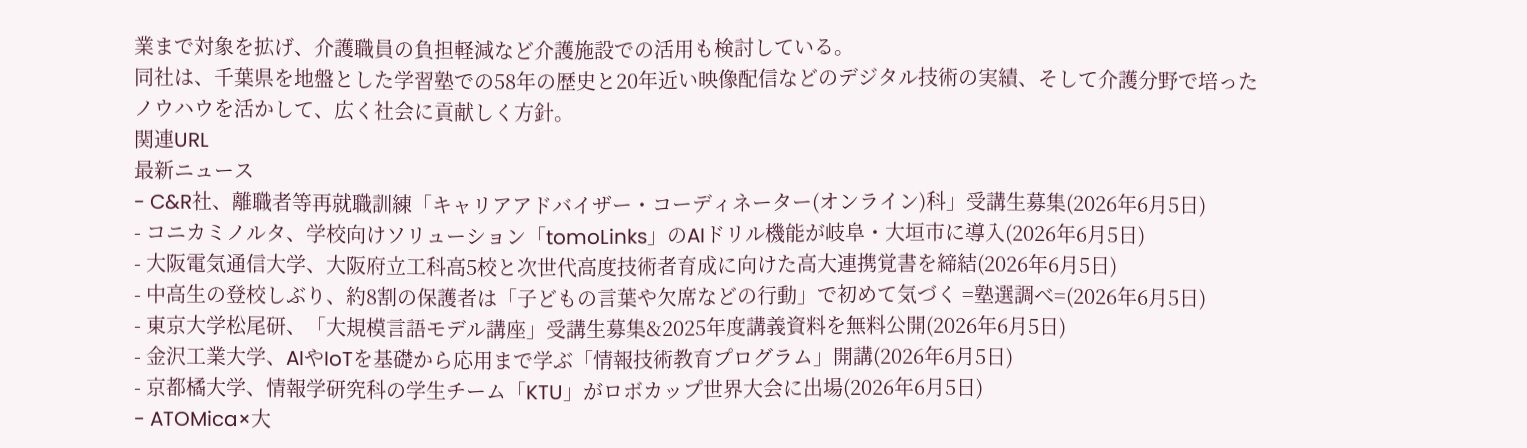業まで対象を拡げ、介護職員の負担軽減など介護施設での活用も検討している。
同社は、千葉県を地盤とした学習塾での58年の歴史と20年近い映像配信などのデジタル技術の実績、そして介護分野で培ったノウハウを活かして、広く社会に貢献しく方針。
関連URL
最新ニュース
- C&R社、離職者等再就職訓練「キャリアアドバイザー・コーディネーター(オンライン)科」受講生募集(2026年6月5日)
- コニカミノルタ、学校向けソリューション「tomoLinks」のAIドリル機能が岐阜・大垣市に導入(2026年6月5日)
- 大阪電気通信大学、大阪府立工科高5校と次世代高度技術者育成に向けた高大連携覚書を締結(2026年6月5日)
- 中高生の登校しぶり、約8割の保護者は「子どもの言葉や欠席などの行動」で初めて気づく =塾選調べ=(2026年6月5日)
- 東京大学松尾研、「大規模言語モデル講座」受講生募集&2025年度講義資料を無料公開(2026年6月5日)
- 金沢工業大学、AIやIoTを基礎から応用まで学ぶ「情報技術教育プログラム」開講(2026年6月5日)
- 京都橘大学、情報学研究科の学生チーム「KTU」がロボカップ世界大会に出場(2026年6月5日)
- ATOMica×大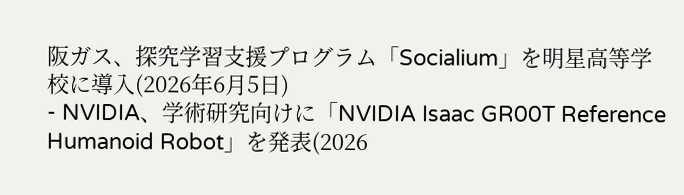阪ガス、探究学習支援プログラム「Socialium」を明星高等学校に導入(2026年6月5日)
- NVIDIA、学術研究向けに「NVIDIA Isaac GR00T Reference Humanoid Robot」を発表(2026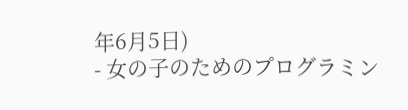年6月5日)
- 女の子のためのプログラミン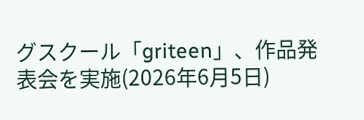グスクール「griteen」、作品発表会を実施(2026年6月5日)